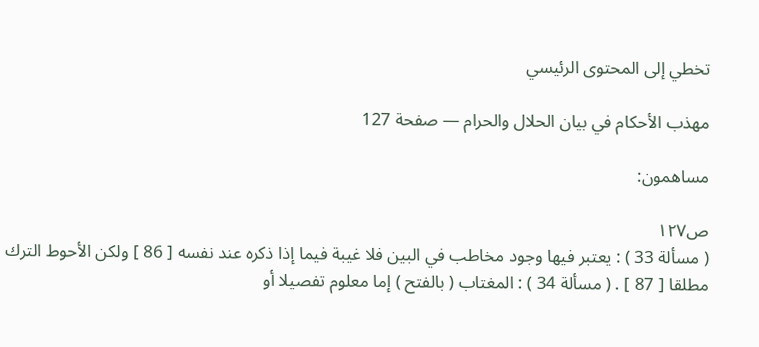تخطي إلى المحتوى الرئيسي

مهذب الأحكام في بيان الحلال والحرام — صفحة 127

مساهمون:

ص١٢٧
( مسألة 33 ) : يعتبر فيها وجود مخاطب في البين فلا غيبة فيما إذا ذكره عند نفسه [ 86 ] ولكن الأحوط الترك مطلقا [ 87 ] . ( مسألة 34 ) : المغتاب ( بالفتح ) إما معلوم تفصيلا أو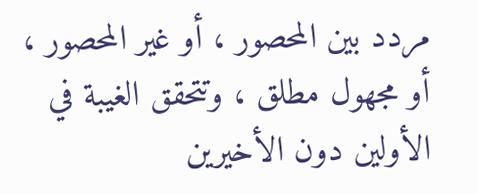مردد بين المحصور ، أو غير المحصور ، أو مجهول مطلق ، وتتحقق الغيبة في الأولين دون الأخيرين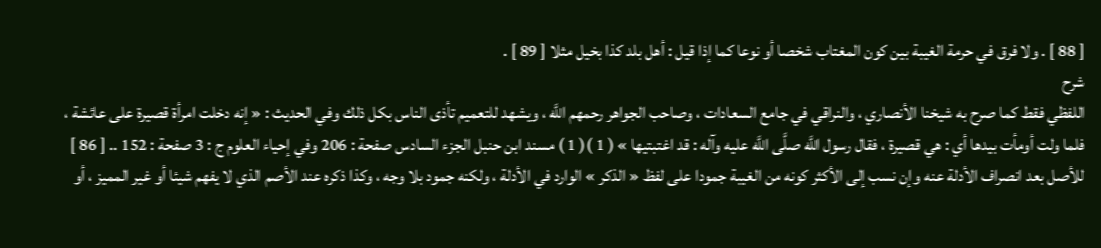[ 88 ] . ولا فرق في حرمة الغيبة بين كون المغتاب شخصا أو نوعا كما إذا قيل : أهل بلد كذا بخيل مثلا [ 89 ] .
شرح
اللفظي فقط كما صرح به شيخنا الأنصاري ، والنراقي في جامع السعادات ، وصاحب الجواهر رحمهم اللَّه ، ويشهد للتعميم تأذى الناس بكل ذلك وفي الحديث : « إنه دخلت امرأة قصيرة على عائشة ، فلما ولت أومأت بيدها أي : هي قصيرة ، فقال رسول اللَّه صلَّى اللَّه عليه وآله : قد اغتبتيها » ( 1 )( 1 ) مسند ابن حنبل الجزء السادس صفحة : 206 وفي إحياء العلوم ج : 3 صفحة : 152 .. [ 86 ] للأصل بعد انصراف الأدلة عنه وإن نسب إلى الأكثر كونه من الغيبة جمودا على لفظ « الذكر » الوارد في الأدلة ، ولكنه جمود بلا وجه ، وكذا ذكره عند الأصم الذي لا يفهم شيئا أو غير المميز ، أو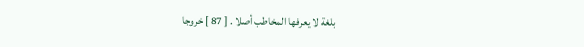بلغة لا يعرفها المخاطب أصلا . [ 87 ] خروجا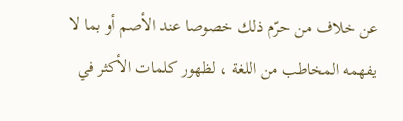عن خلاف من حرّم ذلك خصوصا عند الأصم أو بما لا يفهمه المخاطب من اللغة ، لظهور كلمات الأكثر في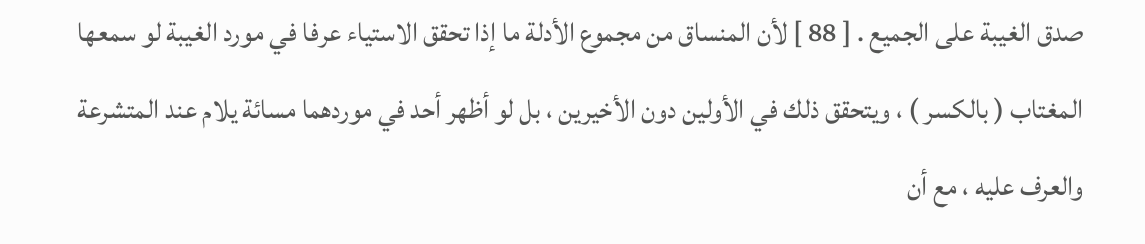صدق الغيبة على الجميع . [ 88 ] لأن المنساق من مجموع الأدلة ما إذا تحقق الاستياء عرفا في مورد الغيبة لو سمعها المغتاب ( بالكسر ) ، ويتحقق ذلك في الأولين دون الأخيرين ، بل لو أظهر أحد في موردهما مسائة يلام عند المتشرعة والعرف عليه ، مع أن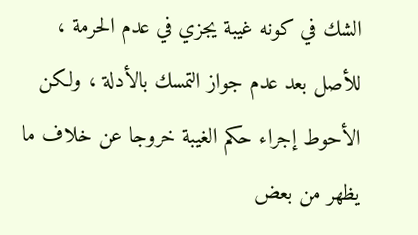الشك في كونه غيبة يجزي في عدم الحرمة ، للأصل بعد عدم جواز التمسك بالأدلة ، ولكن الأحوط إجراء حكم الغيبة خروجا عن خلاف ما يظهر من بعض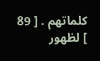كلماتهم . [ 89 ] لظهور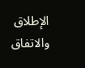الإطلاق والاتفاق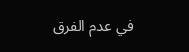في عدم الفرق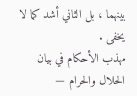بينهما ، بل الثاني أشد كما لا يخفى .
مهذب الأحكام في بيان الحلال والحرام —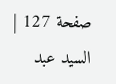صفحة 127 | السيد عبد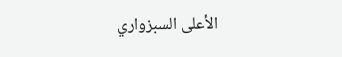الأعلى السبزواري